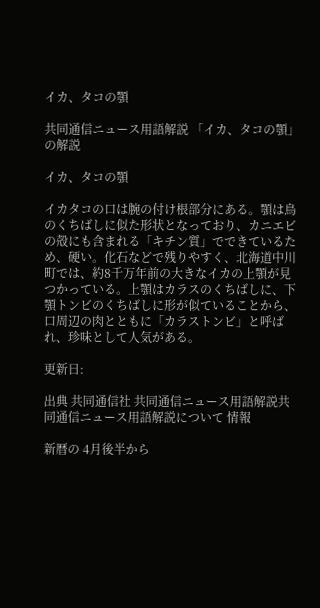イカ、タコの顎

共同通信ニュース用語解説 「イカ、タコの顎」の解説

イカ、タコの顎

イカタコの口は腕の付け根部分にある。顎は鳥のくちばしに似た形状となっており、カニエビの殻にも含まれる「キチン質」でできているため、硬い。化石などで残りやすく、北海道中川町では、約8千万年前の大きなイカの上顎が見つかっている。上顎はカラスのくちばしに、下顎トンビのくちばしに形が似ていることから、口周辺の肉とともに「カラストンビ」と呼ばれ、珍味として人気がある。

更新日:

出典 共同通信社 共同通信ニュース用語解説共同通信ニュース用語解説について 情報

新暦の 4月後半から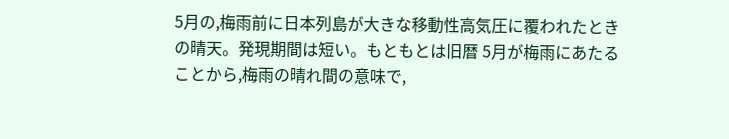5月の,梅雨前に日本列島が大きな移動性高気圧に覆われたときの晴天。発現期間は短い。もともとは旧暦 5月が梅雨にあたることから,梅雨の晴れ間の意味で,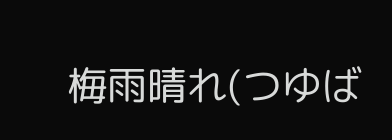梅雨晴れ(つゆば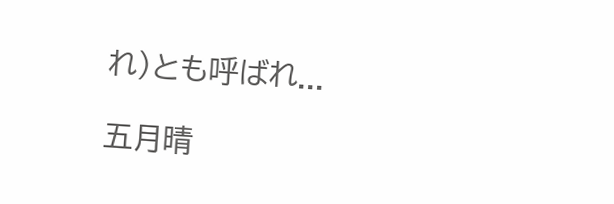れ)とも呼ばれ...

五月晴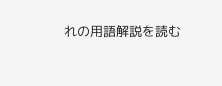れの用語解説を読む